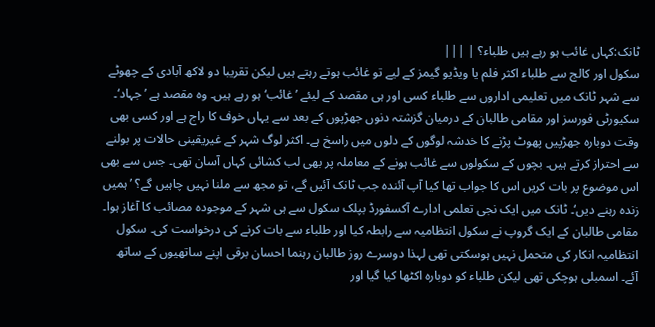ٹانک:کہاں غائب ہو رہے ہیں طلباء؟ | |||
سکول اور کالج سے طلباء اکثر فلم یا ویڈیو گیمز کے لیے تو غائب ہوتے رہتے ہیں لیکن تقریبا دو لاکھ آبادی کے چھوٹے سے شہر ٹانک میں تعلیمی اداروں سے طلباء کسی اور ہی مقصد کے لیئے ’غائب‘ ہو رہے ہیں۔ وہ مقصد ہے ’جہاد‘۔ سکیورٹی فورسز اور مقامی طالبان کے درمیان گزشتہ دنوں جھڑپوں کے بعد سے یہاں خوف کا راج ہے اور کسی بھی وقت دوبارہ جھڑپیں پھوٹ پڑنے کا خدشہ لوگوں کے دلوں میں راسخ ہے۔ اکثر لوگ شہر کے غیریقینی حالات پر بولنے سے احتراز کرتے ہیں۔ بچوں کے سکولوں سے غائب ہونے کے معاملہ پر بھی لب کشائی کہاں آسان تھی۔ جس سے بھی اس موضوع پر بات کریں اس کا جواب تھا کیا آپ آئندہ جب ٹانک آئیں گے، تو مجھ سے ملنا نہیں چاہیں گے؟ ’ہمیں زندہ رہنے دیں‘۔ ٹانک میں ایک نجی تعلمی ادارے آکسفورڈ بپلک سکول سے ہی شہر کے موجودہ مصائب کا آغاز ہوا۔ مقامی طالبان کے ایک گروپ نے سکول انتظامیہ سے رابطہ کیا اور طلباء سے بات کرنے کی درخواست کی۔ سکول انتظامیہ انکار کی متحمل نہیں ہوسکتی تھی لہذا دوسرے روز طالبان رہنما احسان برقی اپنے ساتھیوں کے ساتھ آئے۔ اسمبلی ہوچکی تھی لیکن طلباء کو دوبارہ اکٹھا کیا گیا اور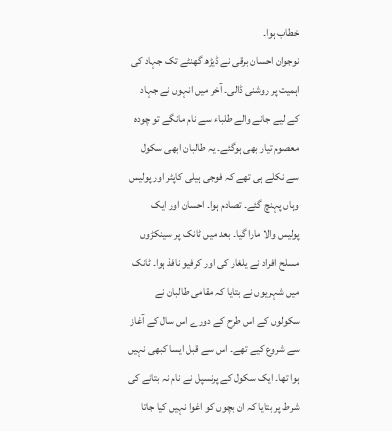خطاب ہوا۔
نوجوان احسان برقی نے ڈیڑھ گھنٹے تک جہاد کی اہمیت پر روشنی ڈالی۔ آخر میں انہوں نے جہاد کے لیے جانے والے طلباء سے نام مانگے تو چودہ معصوم تیار بھی ہوگئے۔ یہ طالبان ابھی سکول سے نکلے ہی تھے کہ فوجی ہیلی کاپٹر اور پولیس وہاں پہنچ گئے۔ تصادم ہوا۔ احسان اور ایک پولیس والا مارا گیا۔ بعد میں ٹانک پر سینکڑوں مسلح افراد نے یلغار کی اور کرفیو نافذ ہوا۔ ٹانک میں شہریوں نے بتایا کہ مقامی طالبان نے سکولوں کے اس طرح کے دورے اس سال کے آغاز سے شروع کیے تھے۔ اس سے قبل ایسا کبھی نہیں ہوا تھا۔ ایک سکول کے پرنسپل نے نام نہ بتانے کی شرط پر بتایا کہ ان بچوں کو اغوا نہیں کیا جاتا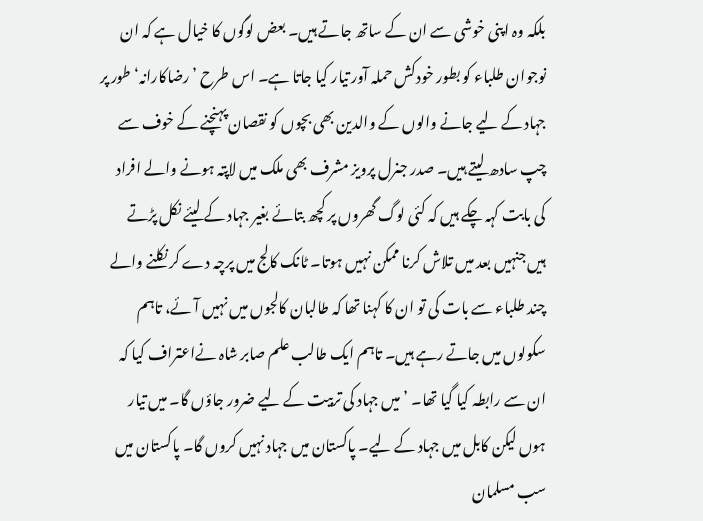بلکہ وہ اپنی خوشی سے ان کے ساتھ جاتے ہیں۔ بعض لوگوں کا خیال ہے کہ ان نوجوان طلباء کو بطور خودکش حملہ آور تیار کیا جاتا ہے۔ اس طرح ’رضاکارانہ‘ طور پر جہاد کے لیے جانے والوں کے والدین بھی بچوں کو نقصان پہنچنے کے خوف سے چپ سادھ لیتے ہیں۔ صدر جنرل پرویز مشرف بھی ملک میں لاپتہ ہونے والے افراد کی بابت کہہ چکے ہیں کہ کئی لوگ گھروں پر کچھ بتائے بغیر جہاد کے لیئے نکل پڑتے ہیں جنہیں بعد میں تلاش کرنا ممکن نہیں ہوتا۔ ٹانک کالج میں پرچہ دے کر نکلنے والے چند طلباء سے بات کی تو ان کا کہنا تھا کہ طالبان کالجوں میں نہیں آئے، تاہم سکولوں میں جاتے رہے ہیں۔ تاہم ایک طالب علم صابر شاہ نےاعتراف کیا کہ ان سے رابطہ کیا گیا تھا۔ ’میں جہاد کی تربیت کے لیے ضرور جاؤں گا۔ میں تیار ہوں لیکن کابل میں جہاد کے لیے۔ پاکستان میں جہاد نہیں کروں گا۔ پاکستان میں سب مسلمان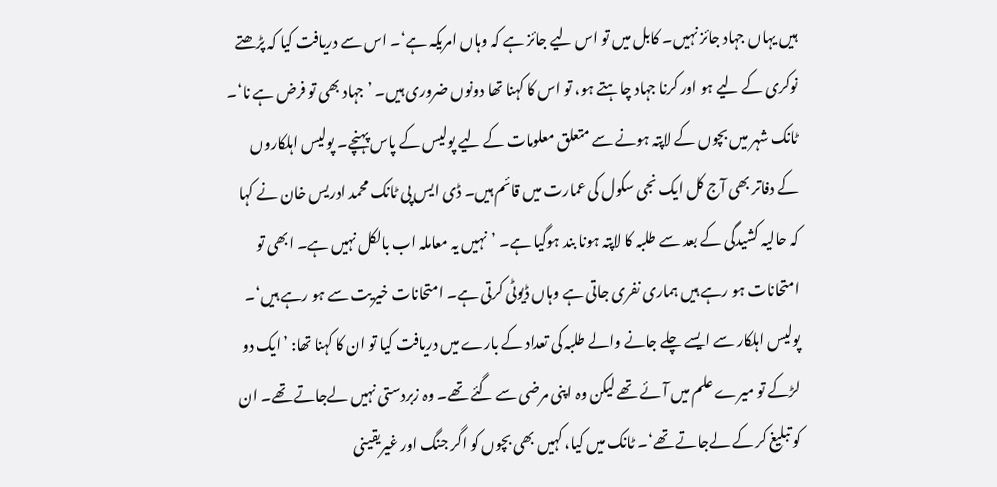ہیں یہاں جہاد جائز نہیں۔ کابل میں تو اس لیے جائز ہے کہ وہاں امریکہ ہے‘۔ اس سے دریافت کیا کہ پڑھتے نوکری کے لیے ہو اور کرنا جہاد چاہتے ہو، تو اس کا کہنا تھا دونوں ضروری ہیں۔ ’جہاد بھی تو فرض ہے نا‘۔ ٹانک شہر میں بچوں کے لاپتہ ہونے سے متعلق معلومات کے لیے پولیس کے پاس پہنچے۔ پولیس اہلکاروں کے دفاتر بھی آج کل ایک نجی سکول کی عمارت میں قائم ہیں۔ ڈی ایس پی ٹانک محمد ادریس خان نے کہا کہ حالیہ کشیدگی کے بعد سے طلبہ کا لاپتہ ہونا بند ہوگیا ہے۔ ’نہیں یہ معاملہ اب بالکل نہیں ہے۔ ابھی تو امتحانات ہو رہے ہیں ہماری نفری جاتی ہے وہاں ڈیوٹی کرتی ہے۔ امتحانات خیریت سے ہو رہے ہیں‘۔ پولیس اہلکار سے ایسے چلے جانے والے طلبہ کی تعداد کے بارے میں دریافت کیا تو ان کا کہنا تھا: ’ایک دو لڑکے تو میرے علم میں آئے تھے لیکن وہ اپنی مرضی سے گئے تھے۔ وہ زبردستی نہیں لےجاتے تھے۔ ان کو تبلیغ کر کے لےجاتے تھے‘۔ ٹانک میں کیا، کہیں بھی بچوں کو اگر جنگ اور غیریقینی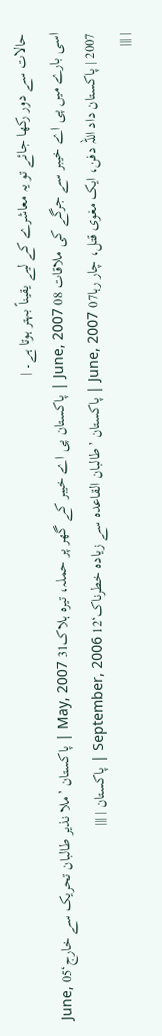حالات سے دور رکھا جائے تو یہ معاشرے کے لیے یقیناً بہتر ہوتا ہے۔ |
اسی بارے میں پی اے خیبر سے جرگے کی ملاقات 08 June, 2007 | پاکستان پی اے خیبر کے گھر پر حملہ، تیرہ ہلاک31 May, 2007 | پاکستان ’ملا نذیر طالبان تحریک سے خارج‘05 June, 2007 | پاکستان داد اللہ دفن، ایک مغوی قتل، چار رہا07 June, 2007 | پاکستان ’طالبان القاعدہ سے زیادہ خطرناک‘12 September, 2006 | پاکستان | |||
| |||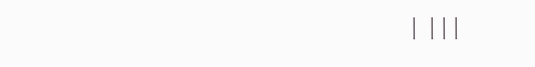| |||